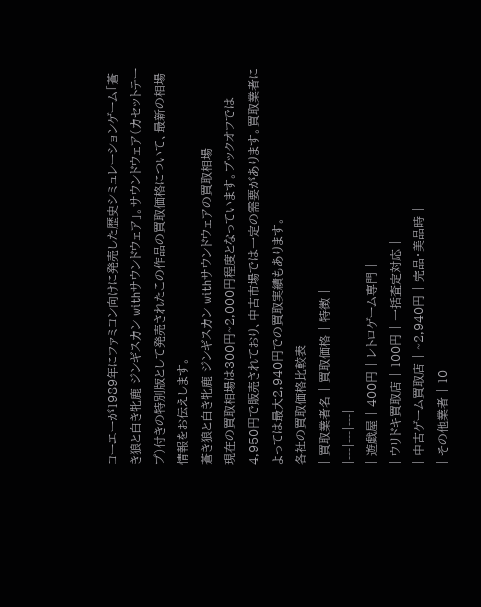コーエーが1989年にファミコン向けに発売した歴史シミュレーションゲーム「蒼き狼と白き牝鹿 ジンギスカン withサウンドウェア」。サウンドウェア(カセットテープ)付きの特別版として発売されたこの作品の買取価格について、最新の相場情報をお伝えします。
蒼き狼と白き牝鹿 ジンギスカン withサウンドウェアの買取相場
現在の買取相場は300円~2,000円程度となっています。ブックオフでは4,950円で販売されており、中古市場では一定の需要があります。買取業者によっては最大2,940円での買取実績もあります。
各社の買取価格比較表
| 買取業者名 | 買取価格 | 特徴 |
|---|---|---|
| 遊戯屋 | 400円 | レトロゲーム専門 |
| ウリドキ買取店 | 100円 | 一括査定対応 |
| 中古ゲーム買取店 | ~2,940円 | 完品・美品時 |
| その他業者 | 10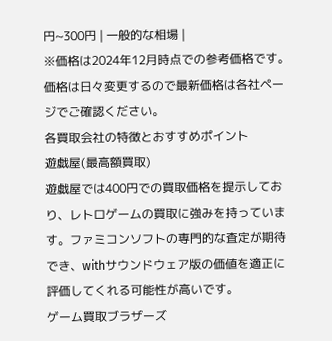円~300円 | 一般的な相場 |
※価格は2024年12月時点での参考価格です。価格は日々変更するので最新価格は各社ページでご確認ください。
各買取会社の特徴とおすすめポイント
遊戯屋(最高額買取)
遊戯屋では400円での買取価格を提示しており、レトロゲームの買取に強みを持っています。ファミコンソフトの専門的な査定が期待でき、withサウンドウェア版の価値を適正に評価してくれる可能性が高いです。
ゲーム買取ブラザーズ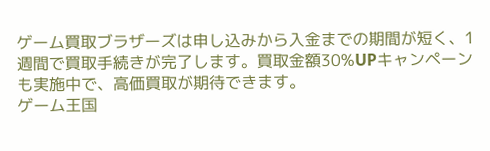ゲーム買取ブラザーズは申し込みから入金までの期間が短く、1週間で買取手続きが完了します。買取金額30%UPキャンペーンも実施中で、高価買取が期待できます。
ゲーム王国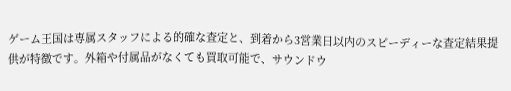ゲーム王国は専属スタッフによる的確な査定と、到着から3営業日以内のスピーディーな査定結果提供が特徴です。外箱や付属品がなくても買取可能で、サウンドウ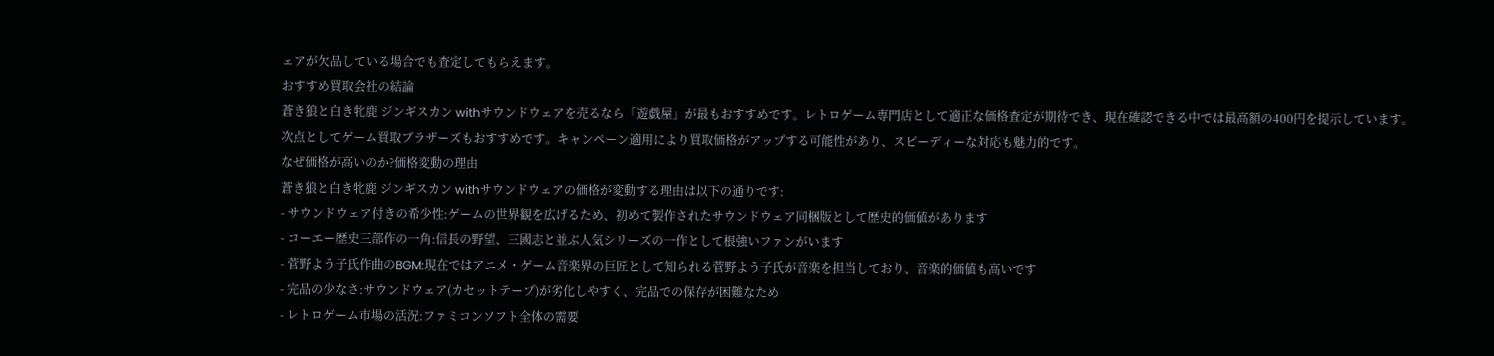ェアが欠品している場合でも査定してもらえます。
おすすめ買取会社の結論
蒼き狼と白き牝鹿 ジンギスカン withサウンドウェアを売るなら「遊戯屋」が最もおすすめです。レトロゲーム専門店として適正な価格査定が期待でき、現在確認できる中では最高額の400円を提示しています。
次点としてゲーム買取ブラザーズもおすすめです。キャンペーン適用により買取価格がアップする可能性があり、スピーディーな対応も魅力的です。
なぜ価格が高いのか?価格変動の理由
蒼き狼と白き牝鹿 ジンギスカン withサウンドウェアの価格が変動する理由は以下の通りです:
- サウンドウェア付きの希少性:ゲームの世界観を広げるため、初めて製作されたサウンドウェア同梱版として歴史的価値があります
- コーエー歴史三部作の一角:信長の野望、三國志と並ぶ人気シリーズの一作として根強いファンがいます
- 菅野よう子氏作曲のBGM:現在ではアニメ・ゲーム音楽界の巨匠として知られる菅野よう子氏が音楽を担当しており、音楽的価値も高いです
- 完品の少なさ:サウンドウェア(カセットテープ)が劣化しやすく、完品での保存が困難なため
- レトロゲーム市場の活況:ファミコンソフト全体の需要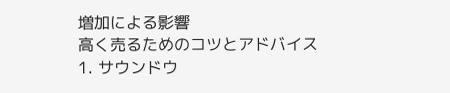増加による影響
高く売るためのコツとアドバイス
1. サウンドウ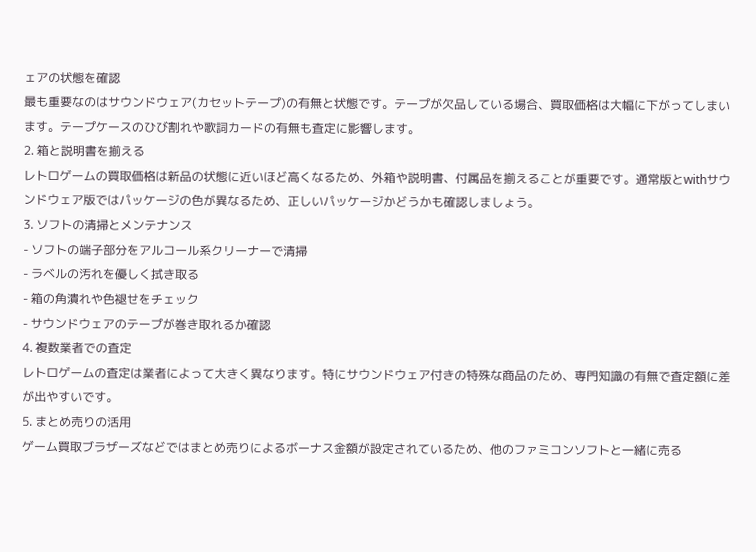ェアの状態を確認
最も重要なのはサウンドウェア(カセットテープ)の有無と状態です。テープが欠品している場合、買取価格は大幅に下がってしまいます。テープケースのひび割れや歌詞カードの有無も査定に影響します。
2. 箱と説明書を揃える
レトロゲームの買取価格は新品の状態に近いほど高くなるため、外箱や説明書、付属品を揃えることが重要です。通常版とwithサウンドウェア版ではパッケージの色が異なるため、正しいパッケージかどうかも確認しましょう。
3. ソフトの清掃とメンテナンス
- ソフトの端子部分をアルコール系クリーナーで清掃
- ラベルの汚れを優しく拭き取る
- 箱の角潰れや色褪せをチェック
- サウンドウェアのテープが巻き取れるか確認
4. 複数業者での査定
レトロゲームの査定は業者によって大きく異なります。特にサウンドウェア付きの特殊な商品のため、専門知識の有無で査定額に差が出やすいです。
5. まとめ売りの活用
ゲーム買取ブラザーズなどではまとめ売りによるボーナス金額が設定されているため、他のファミコンソフトと一緒に売る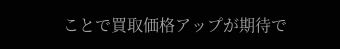ことで買取価格アップが期待で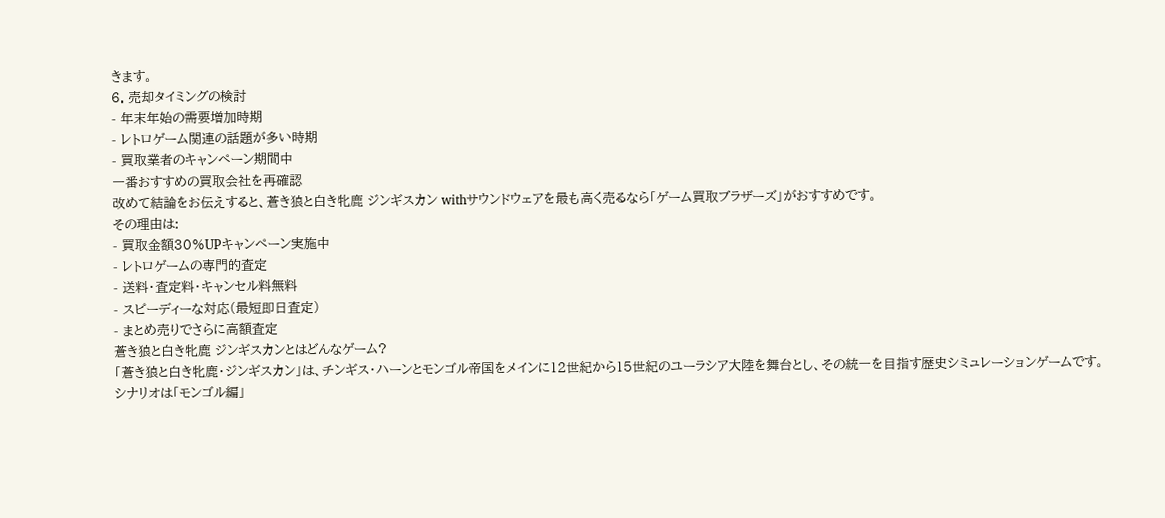きます。
6. 売却タイミングの検討
- 年末年始の需要増加時期
- レトロゲーム関連の話題が多い時期
- 買取業者のキャンペーン期間中
一番おすすめの買取会社を再確認
改めて結論をお伝えすると、蒼き狼と白き牝鹿 ジンギスカン withサウンドウェアを最も高く売るなら「ゲーム買取ブラザーズ」がおすすめです。
その理由は:
- 買取金額30%UPキャンペーン実施中
- レトロゲームの専門的査定
- 送料・査定料・キャンセル料無料
- スピーディーな対応(最短即日査定)
- まとめ売りでさらに高額査定
蒼き狼と白き牝鹿 ジンギスカンとはどんなゲーム?
「蒼き狼と白き牝鹿・ジンギスカン」は、チンギス・ハーンとモンゴル帝国をメインに12世紀から15世紀のユーラシア大陸を舞台とし、その統一を目指す歴史シミュレーションゲームです。
シナリオは「モンゴル編」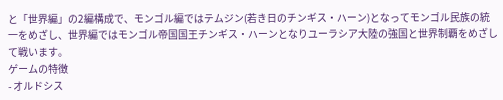と「世界編」の2編構成で、モンゴル編ではテムジン(若き日のチンギス・ハーン)となってモンゴル民族の統一をめざし、世界編ではモンゴル帝国国王チンギス・ハーンとなりユーラシア大陸の強国と世界制覇をめざして戦います。
ゲームの特徴
- オルドシス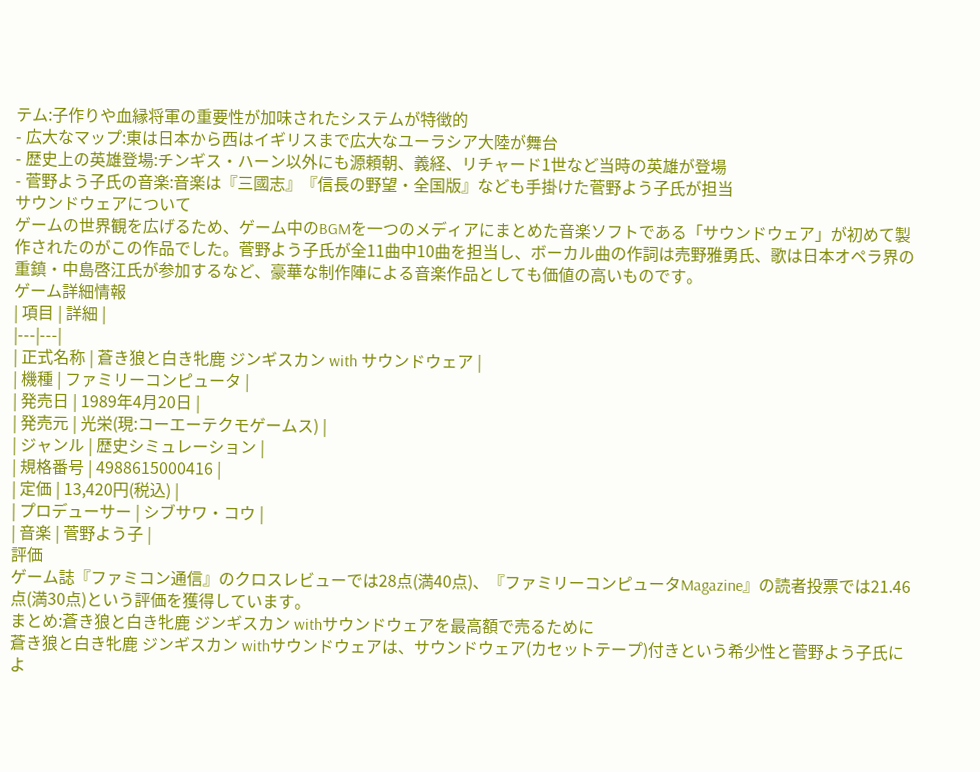テム:子作りや血縁将軍の重要性が加味されたシステムが特徴的
- 広大なマップ:東は日本から西はイギリスまで広大なユーラシア大陸が舞台
- 歴史上の英雄登場:チンギス・ハーン以外にも源頼朝、義経、リチャード1世など当時の英雄が登場
- 菅野よう子氏の音楽:音楽は『三國志』『信長の野望・全国版』なども手掛けた菅野よう子氏が担当
サウンドウェアについて
ゲームの世界観を広げるため、ゲーム中のBGMを一つのメディアにまとめた音楽ソフトである「サウンドウェア」が初めて製作されたのがこの作品でした。菅野よう子氏が全11曲中10曲を担当し、ボーカル曲の作詞は売野雅勇氏、歌は日本オペラ界の重鎮・中島啓江氏が参加するなど、豪華な制作陣による音楽作品としても価値の高いものです。
ゲーム詳細情報
| 項目 | 詳細 |
|---|---|
| 正式名称 | 蒼き狼と白き牝鹿 ジンギスカン with サウンドウェア |
| 機種 | ファミリーコンピュータ |
| 発売日 | 1989年4月20日 |
| 発売元 | 光栄(現:コーエーテクモゲームス) |
| ジャンル | 歴史シミュレーション |
| 規格番号 | 4988615000416 |
| 定価 | 13,420円(税込) |
| プロデューサー | シブサワ・コウ |
| 音楽 | 菅野よう子 |
評価
ゲーム誌『ファミコン通信』のクロスレビューでは28点(満40点)、『ファミリーコンピュータMagazine』の読者投票では21.46点(満30点)という評価を獲得しています。
まとめ:蒼き狼と白き牝鹿 ジンギスカン withサウンドウェアを最高額で売るために
蒼き狼と白き牝鹿 ジンギスカン withサウンドウェアは、サウンドウェア(カセットテープ)付きという希少性と菅野よう子氏によ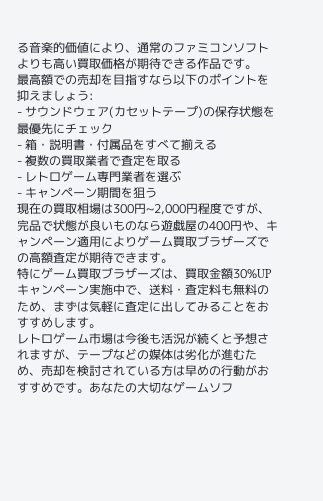る音楽的価値により、通常のファミコンソフトよりも高い買取価格が期待できる作品です。
最高額での売却を目指すなら以下のポイントを抑えましょう:
- サウンドウェア(カセットテープ)の保存状態を最優先にチェック
- 箱・説明書・付属品をすべて揃える
- 複数の買取業者で査定を取る
- レトロゲーム専門業者を選ぶ
- キャンペーン期間を狙う
現在の買取相場は300円~2,000円程度ですが、完品で状態が良いものなら遊戯屋の400円や、キャンペーン適用によりゲーム買取ブラザーズでの高額査定が期待できます。
特にゲーム買取ブラザーズは、買取金額30%UPキャンペーン実施中で、送料・査定料も無料のため、まずは気軽に査定に出してみることをおすすめします。
レトロゲーム市場は今後も活況が続くと予想されますが、テープなどの媒体は劣化が進むため、売却を検討されている方は早めの行動がおすすめです。あなたの大切なゲームソフ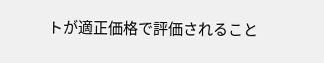トが適正価格で評価されること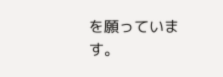を願っています。